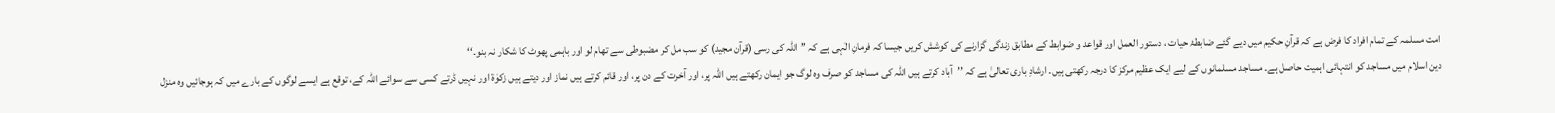امت مسلمہ کے تمام افراد کا فرض ہے کہ قرآنِ حکیم میں دیے گئے ضابطۂ حیات ، دستور العمل اور قواعد و ضوابط کے مطابق زندگی گزارنے کی کوشش کریں جیسا کہ فرمانِ الٰہی ہے کہ ’’اللہ کی رسی (قرآن مجید) کو سب مل کر مضبوطی سے تھام لو اور باہمی پھوٹ کا شکار نہ بنو۔‘‘
دین اسلام میں مساجد کو انتہائی اہمیت حاصل ہے۔ مساجد مسلمانوں کے لیے ایک عظیم مرکز کا درجہ رکھتی ہیں۔ ارشادِ باری تعالیٰ ہے کہ ’’آباد کرتے ہیں اللہ کی مساجد کو صرف وہ لوگ جو ایمان رکھتے ہیں اللہ پر، اور آخرت کے دن پر، اور قائم کرتے ہیں نماز اور دیتے ہیں زکوٰۃ اور نہیں ڈرتے کسی سے سوائے اللہ کے، توقع ہے ایسے لوگوں کے بارے میں کہ ہوجائیں وہ منزل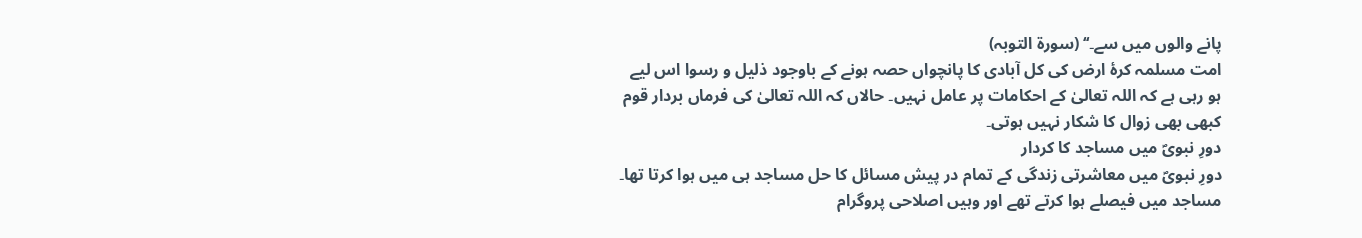پانے والوں میں سے۔‘‘ (سورۃ التوبہ)
امت مسلمہ کرۂ ارض کی کل آبادی کا پانچواں حصہ ہونے کے باوجود ذلیل و رسوا اس لیے ہو رہی ہے کہ اللہ تعالیٰ کے احکامات پر عامل نہیں۔ حالاں کہ اللہ تعالیٰ کی فرماں بردار قوم کبھی بھی زوال کا شکار نہیں ہوتی۔
دورِ نبویؐ میں مساجد کا کردار
دورِ نبویؐ میں معاشرتی زندگی کے تمام در پیش مسائل کا حل مساجد ہی میں ہوا کرتا تھا۔ مساجد میں فیصلے ہوا کرتے تھے اور وہیں اصلاحی پروگرام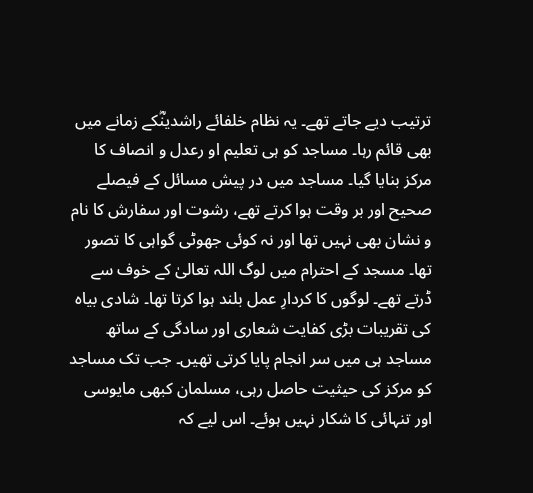ترتیب دیے جاتے تھے۔ یہ نظام خلفائے راشدینؓکے زمانے میں بھی قائم رہا۔ مساجد کو ہی تعلیم او رعدل و انصاف کا مرکز بنایا گیا۔ مساجد میں در پیش مسائل کے فیصلے صحیح اور بر وقت ہوا کرتے تھے، رشوت اور سفارش کا نام و نشان بھی نہیں تھا اور نہ کوئی جھوٹی گواہی کا تصور تھا۔ مسجد کے احترام میں لوگ اللہ تعالیٰ کے خوف سے ڈرتے تھے۔ لوگوں کا کردارِ عمل بلند ہوا کرتا تھا۔ شادی بیاہ کی تقریبات بڑی کفایت شعاری اور سادگی کے ساتھ مساجد ہی میں سر انجام پایا کرتی تھیں۔ جب تک مساجد کو مرکز کی حیثیت حاصل رہی، مسلمان کبھی مایوسی اور تنہائی کا شکار نہیں ہوئے۔ اس لیے کہ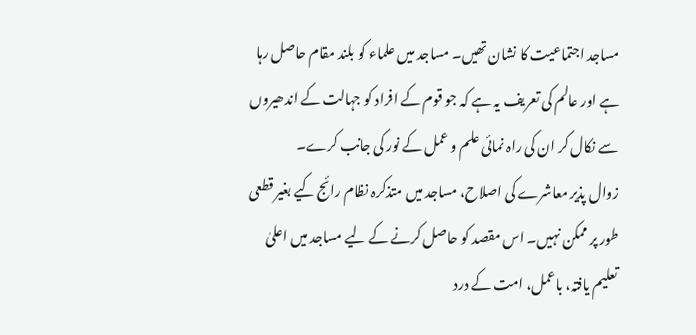مساجد اجتماعیت کا نشان تھیں۔ مساجد میں علماء کو بلند مقام حاصل رہا ہے اور عالم کی تعریف یہ ہے کہ جو قوم کے افراد کو جہالت کے اندھیروں سے نکال کر ان کی راہ نمائی علم و عمل کے نور کی جانب کرے۔
زوال پذیر معاشرے کی اصلاح، مساجد میں متذکرہ نظام رائج کیے بغیر قطعی طور پر ممکن نہیں۔ اس مقصد کو حاصل کرنے کے لیے مساجد میں اعلیٰ تعلیم یافتہ، باعمل، امت کے درد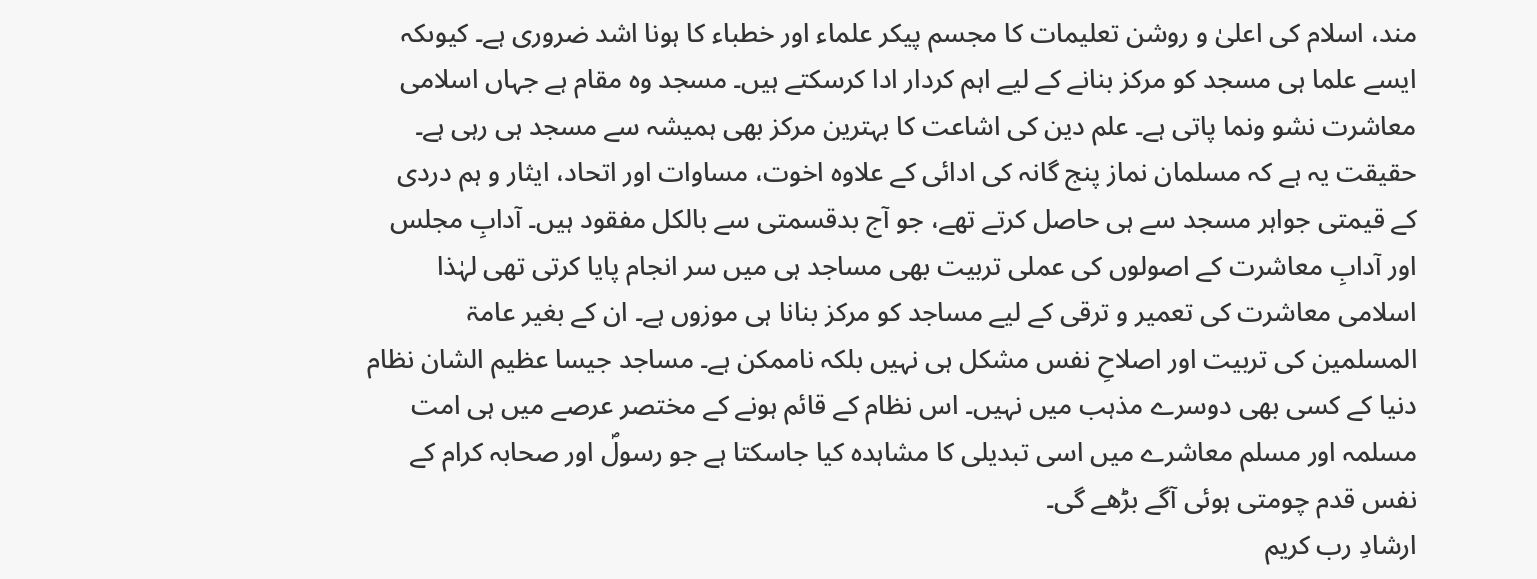مند، اسلام کی اعلیٰ و روشن تعلیمات کا مجسم پیکر علماء اور خطباء کا ہونا اشد ضروری ہے۔ کیوںکہ ایسے علما ہی مسجد کو مرکز بنانے کے لیے اہم کردار ادا کرسکتے ہیں۔ مسجد وہ مقام ہے جہاں اسلامی معاشرت نشو ونما پاتی ہے۔ علم دین کی اشاعت کا بہترین مرکز بھی ہمیشہ سے مسجد ہی رہی ہے۔ حقیقت یہ ہے کہ مسلمان نماز پنج گانہ کی ادائی کے علاوہ اخوت، مساوات اور اتحاد، ایثار و ہم دردی کے قیمتی جواہر مسجد سے ہی حاصل کرتے تھے، جو آج بدقسمتی سے بالکل مفقود ہیں۔ آدابِ مجلس اور آدابِ معاشرت کے اصولوں کی عملی تربیت بھی مساجد ہی میں سر انجام پایا کرتی تھی لہٰذا اسلامی معاشرت کی تعمیر و ترقی کے لیے مساجد کو مرکز بنانا ہی موزوں ہے۔ ان کے بغیر عامۃ المسلمین کی تربیت اور اصلاحِ نفس مشکل ہی نہیں بلکہ ناممکن ہے۔ مساجد جیسا عظیم الشان نظام دنیا کے کسی بھی دوسرے مذہب میں نہیں۔ اس نظام کے قائم ہونے کے مختصر عرصے میں ہی امت مسلمہ اور مسلم معاشرے میں اسی تبدیلی کا مشاہدہ کیا جاسکتا ہے جو رسولؐ اور صحابہ کرام کے نفس قدم چومتی ہوئی آگے بڑھے گی۔
ارشادِ رب کریم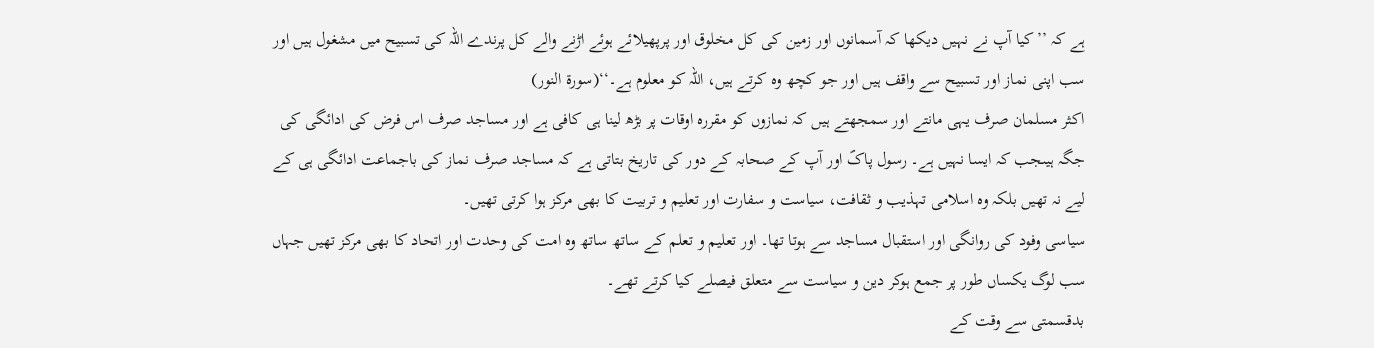ہے کہ ’’کیا آپ نے نہیں دیکھا کہ آسمانوں اور زمین کی کل مخلوق اور پرپھیلائے ہوئے اڑنے والے کل پرندے اللہ کی تسبیح میں مشغول ہیں اور سب اپنی نماز اور تسبیح سے واقف ہیں اور جو کچھ وہ کرتے ہیں، اللہ کو معلوم ہے۔‘‘(سورۃ النور)
اکثر مسلمان صرف یہی مانتے اور سمجھتے ہیں کہ نمازوں کو مقررہ اوقات پر بڑھ لینا ہی کافی ہے اور مساجد صرف اس فرض کی ادائگی کی جگہ ہیںجب کہ ایسا نہیں ہے۔ رسول پاکؐ اور آپ کے صحابہ کے دور کی تاریخ بتاتی ہے کہ مساجد صرف نماز کی باجماعت ادائگی ہی کے لیے نہ تھیں بلکہ وہ اسلامی تہذیب و ثقافت، سیاست و سفارت اور تعلیم و تربیت کا بھی مرکز ہوا کرتی تھیں۔
سیاسی وفود کی روانگی اور استقبال مساجد سے ہوتا تھا۔ اور تعلیم و تعلم کے ساتھ ساتھ وہ امت کی وحدت اور اتحاد کا بھی مرکز تھیں جہاں سب لوگ یکساں طور پر جمع ہوکر دین و سیاست سے متعلق فیصلے کیا کرتے تھے۔
بدقسمتی سے وقت کے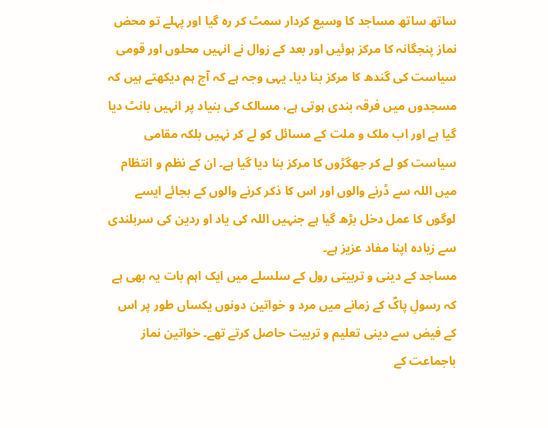ساتھ ساتھ مساجد کا وسیع کردار سمٹ کر رہ گیا اور پہلے تو محض نماز پنجگانہ کا مرکز ہوئیں اور بعد کے زوال نے انہیں محلوں اور قومی سیاست کی گندھ کا مرکز بنا دیا۔ یہی وجہ ہے کہ آج ہم دیکھتے ہیں کہ مسجدوں میں فرقہ بندی ہوتی ہے، مسالک کی بنیاد پر انہیں بانٹ دیا گیا ہے اور اب ملک و ملت کے مسائل کو لے کر نہیں بلکہ مقامی سیاست کو لے کر جھگڑوں کا مرکز بنا دیا گیا ہے۔ ان کے نظم و انتظام میں اللہ سے ڈرنے والوں اور اس کا ذکر کرنے والوں کے بجائے ایسے لوگوں کا عمل دخل بڑھ گیا ہے جنہیں اللہ کی یاد او ردین کی سربلندی سے زیادہ اپنا مفاد عزیز ہے۔
مساجد کے دینی و تربیتی رول کے سلسلے میں ایک اہم بات یہ بھی ہے کہ رسولِ پاکؐ کے زمانے میں مرد و خواتین دونوں یکساں طور پر اس کے فیض سے دینی تعلیم و تربیت حاصل کرتے تھے۔ خواتین نماز باجماعت کے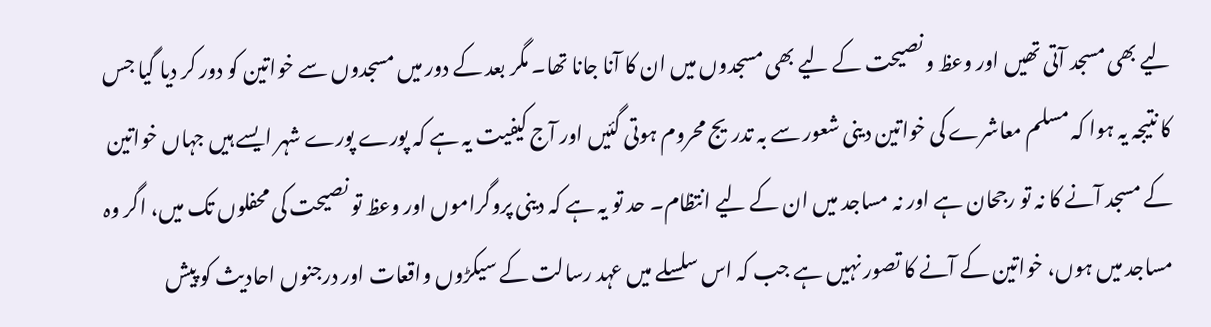لیے بھی مسجد آتی تھیں اور وعظ و نصیحت کے لیے بھی مسجدوں میں ان کا آنا جانا تھا۔ مگر بعد کے دور میں مسجدوں سے خواتین کو دور کر دیا گیا جس کا نتیجہ یہ ہوا کہ مسلم معاشرے کی خواتین دینی شعور سے بہ تدریج محروم ہوتی گئیں اور آج کیفیت یہ ہے کہ پورے پورے شہر ایسے ہیں جہاں خواتین کے مسجد آنے کا نہ تو رجحان ہے اور نہ مساجد میں ان کے لیے انتظام۔ حد تو یہ ہے کہ دینی پروگراموں اور وعظ تو نصیحت کی محفلوں تک میں، اگر وہ مساجد میں ہوں، خواتین کے آنے کا تصور نہیں ہے جب کہ اس سلسلے میں عہد رسالت کے سیکڑوں واقعات اور درجنوں احادیث کو پیش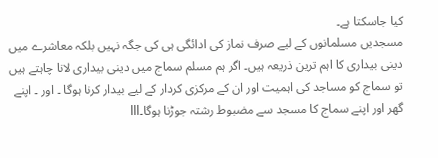کیا جاسکتا ہے۔
مسجدیں مسلمانوں کے لیے صرف نماز کی ادائگی ہی کی جگہ نہیں بلکہ معاشرے میں دینی بیداری کا اہم ترین ذریعہ ہیں۔ اگر ہم مسلم سماج میں دینی بیداری لانا چاہتے ہیں تو سماج کو مساجد کی اہمیت اور ان کے مرکزی کردار کے لیے بیدار کرنا ہوگا ۔ اور ۔ اپنے گھر اور اپنے سماج کا مسجد سے مضبوط رشتہ جوڑنا ہوگا۔lll